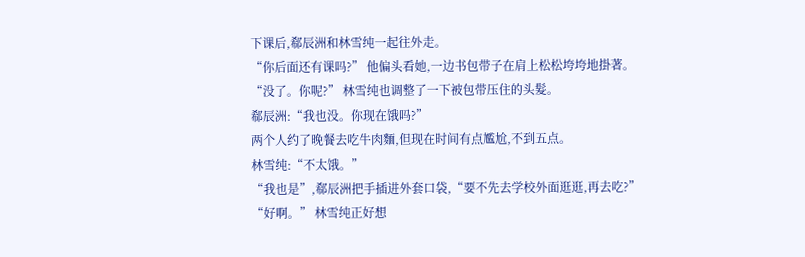下课后,郗辰洲和林雪纯一起往外走。
“你后面还有课吗?” 他偏头看她,一边书包带子在肩上松松垮垮地掛著。
“没了。你呢?” 林雪纯也调整了一下被包带压住的头髮。
郗辰洲:“我也没。你现在饿吗?”
两个人约了晚餐去吃牛肉麵,但现在时间有点尷尬,不到五点。
林雪纯:“不太饿。”
“我也是”,郗辰洲把手插进外套口袋,“要不先去学校外面逛逛,再去吃?”
“好啊。” 林雪纯正好想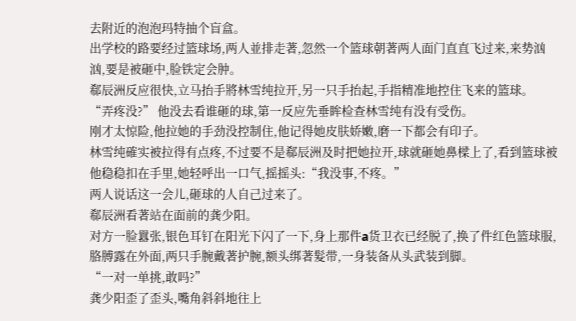去附近的泡泡玛特抽个盲盒。
出学校的路要经过篮球场,两人並排走著,忽然一个篮球朝著两人面门直直飞过来,来势汹汹,要是被砸中,脸铁定会肿。
郗辰洲反应很快,立马抬手將林雪纯拉开,另一只手抬起,手指精准地控住飞来的篮球。
“弄疼没?” 他没去看谁砸的球,第一反应先垂眸检查林雪纯有没有受伤。
刚才太惊险,他拉她的手劲没控制住,他记得她皮肤娇嫩,磨一下都会有印子。
林雪纯確实被拉得有点疼,不过要不是郗辰洲及时把她拉开,球就砸她鼻樑上了,看到篮球被他稳稳扣在手里,她轻呼出一口气,摇摇头:“我没事,不疼。”
两人说话这一会儿,砸球的人自己过来了。
郗辰洲看著站在面前的龚少阳。
对方一脸囂张,银色耳钉在阳光下闪了一下,身上那件a货卫衣已经脱了,换了件红色篮球服,胳膊露在外面,两只手腕戴著护腕,额头绑著髮带,一身装备从头武装到脚。
“一对一单挑,敢吗?”
龚少阳歪了歪头,嘴角斜斜地往上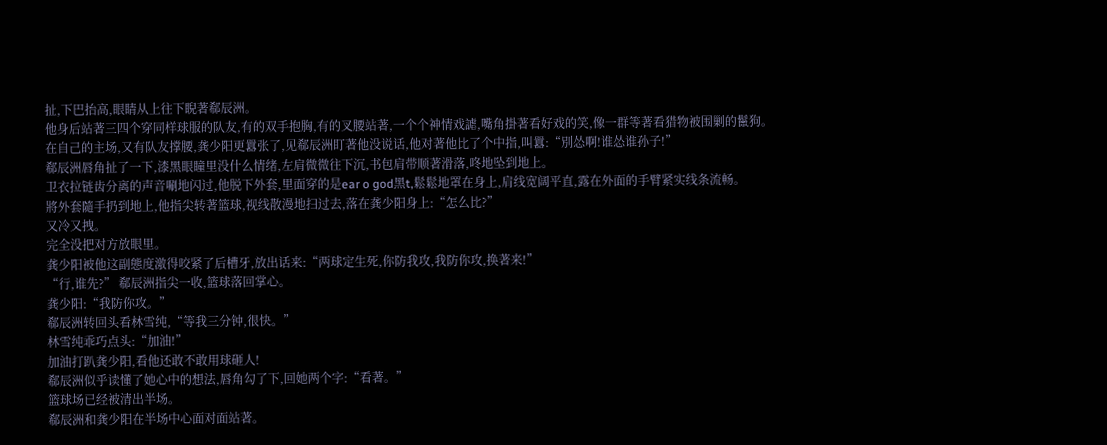扯,下巴抬高,眼睛从上往下睨著郗辰洲。
他身后站著三四个穿同样球服的队友,有的双手抱胸,有的叉腰站著,一个个神情戏謔,嘴角掛著看好戏的笑,像一群等著看猎物被围剿的鬣狗。
在自己的主场,又有队友撑腰,龚少阳更囂张了,见郗辰洲盯著他没说话,他对著他比了个中指,叫囂:“別怂啊!谁怂谁孙子!”
郗辰洲唇角扯了一下,漆黑眼瞳里没什么情绪,左肩微微往下沉,书包肩带顺著滑落,咚地坠到地上。
卫衣拉链齿分离的声音唰地闪过,他脱下外套,里面穿的是ear o god黑t,鬆鬆地罩在身上,肩线宽阔平直,露在外面的手臂紧实线条流畅。
將外套隨手扔到地上,他指尖转著篮球,视线散漫地扫过去,落在龚少阳身上:“怎么比?”
又冷又拽。
完全没把对方放眼里。
龚少阳被他这副態度激得咬紧了后槽牙,放出话来:“两球定生死,你防我攻,我防你攻,换著来!”
“行,谁先?” 郗辰洲指尖一收,篮球落回掌心。
龚少阳:“我防你攻。”
郗辰洲转回头看林雪纯,“等我三分钟,很快。”
林雪纯乖巧点头:“加油!”
加油打趴龚少阳,看他还敢不敢用球砸人!
郗辰洲似乎读懂了她心中的想法,唇角勾了下,回她两个字:“看著。”
篮球场已经被清出半场。
郗辰洲和龚少阳在半场中心面对面站著。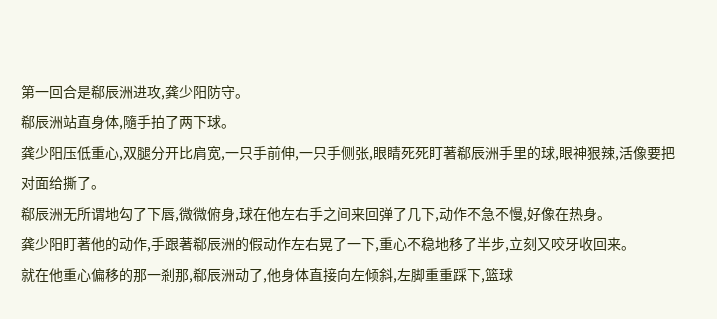第一回合是郗辰洲进攻,龚少阳防守。
郗辰洲站直身体,隨手拍了两下球。
龚少阳压低重心,双腿分开比肩宽,一只手前伸,一只手侧张,眼睛死死盯著郗辰洲手里的球,眼神狠辣,活像要把对面给撕了。
郗辰洲无所谓地勾了下唇,微微俯身,球在他左右手之间来回弹了几下,动作不急不慢,好像在热身。
龚少阳盯著他的动作,手跟著郗辰洲的假动作左右晃了一下,重心不稳地移了半步,立刻又咬牙收回来。
就在他重心偏移的那一剎那,郗辰洲动了,他身体直接向左倾斜,左脚重重踩下,篮球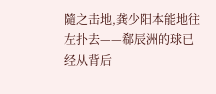隨之击地,龚少阳本能地往左扑去——郗辰洲的球已经从背后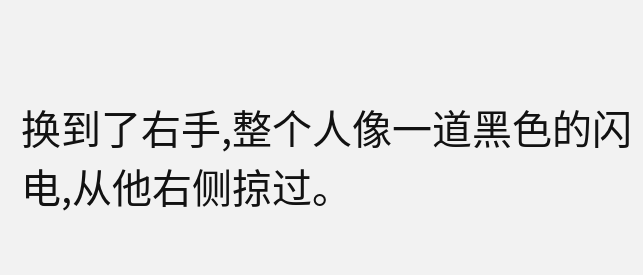换到了右手,整个人像一道黑色的闪电,从他右侧掠过。